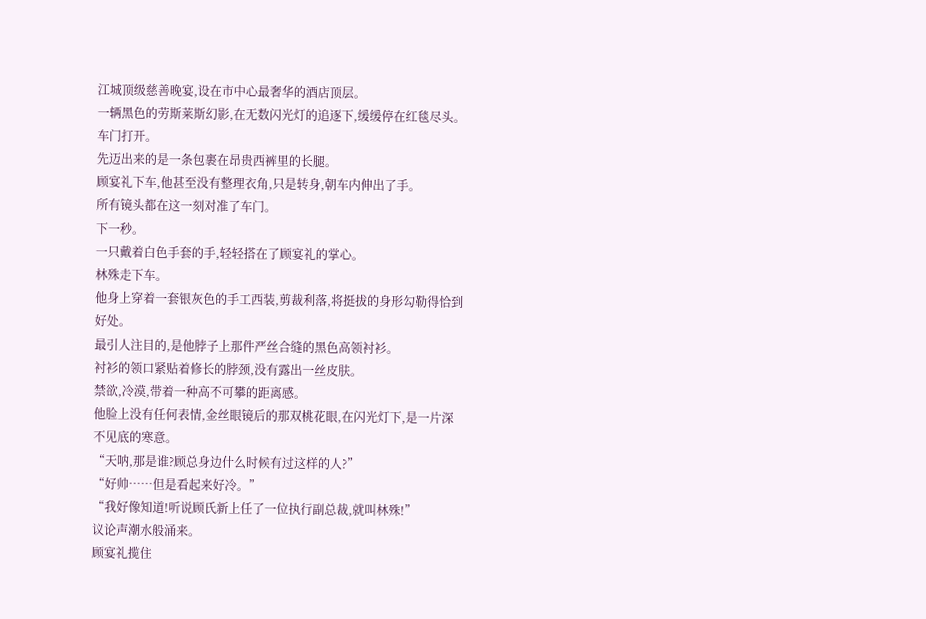江城顶级慈善晚宴,设在市中心最奢华的酒店顶层。
一辆黑色的劳斯莱斯幻影,在无数闪光灯的追逐下,缓缓停在红毯尽头。
车门打开。
先迈出来的是一条包裹在昂贵西裤里的长腿。
顾宴礼下车,他甚至没有整理衣角,只是转身,朝车内伸出了手。
所有镜头都在这一刻对准了车门。
下一秒。
一只戴着白色手套的手,轻轻搭在了顾宴礼的掌心。
林殊走下车。
他身上穿着一套银灰色的手工西装,剪裁利落,将挺拔的身形勾勒得恰到好处。
最引人注目的,是他脖子上那件严丝合缝的黑色高领衬衫。
衬衫的领口紧贴着修长的脖颈,没有露出一丝皮肤。
禁欲,冷漠,带着一种高不可攀的距离感。
他脸上没有任何表情,金丝眼镜后的那双桃花眼,在闪光灯下,是一片深不见底的寒意。
“天呐,那是谁?顾总身边什么时候有过这样的人?”
“好帅……但是看起来好冷。”
“我好像知道!听说顾氏新上任了一位执行副总裁,就叫林殊!”
议论声潮水般涌来。
顾宴礼揽住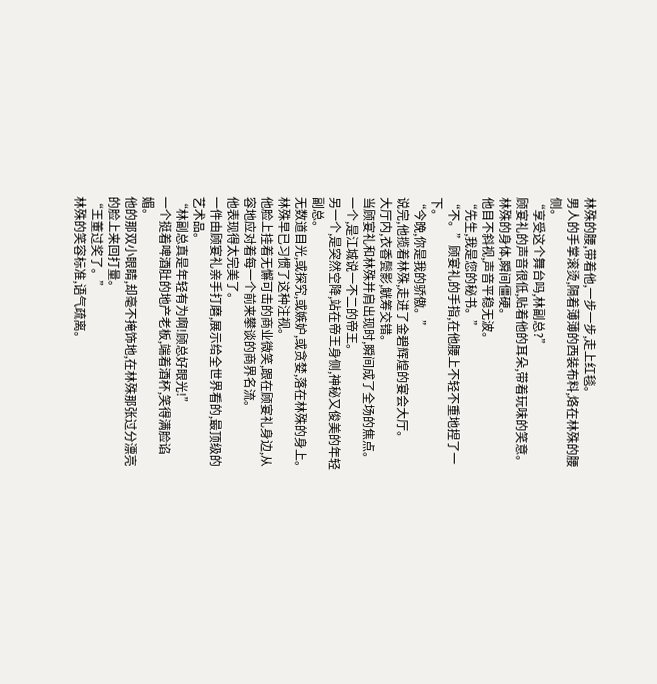林殊的腰,带着他,一步一步,走上红毯。
男人的手掌滚烫,隔着薄薄的西装布料,烙在林殊的腰侧。
“享受这个舞台吗,林副总?”
顾宴礼的声音很低,贴着他的耳朵,带着玩味的笑意。
林殊的身体,瞬间僵硬。
他目不斜视,声音平稳无波。
“先生,我是您的秘书。”
“不。”顾宴礼的手指,在他腰上不轻不重地捏了一下。
“今晚,你是我的骄傲。”
说完,他揽着林殊,走进了金碧辉煌的宴会大厅。
大厅内,衣香鬓影,觥筹交错。
当顾宴礼和林殊并肩出现时,瞬间成了全场的焦点。
一个,是江城说一不二的帝王。
另一个,是突然空降,站在帝王身侧,神秘又俊美的年轻副总。
无数道目光,或探究,或嫉妒,或贪婪,落在林殊的身上。
林殊早已习惯了这种注视。
他脸上挂着无懈可击的商业微笑,跟在顾宴礼身边,从容地应对着每一个前来攀谈的商界名流。
他表现得太完美了。
一件由顾宴礼亲手打磨,展示给全世界看的,最顶级的艺术品。
“林副总真是年轻有为啊!顾总好眼光!”
一个挺着啤酒肚的地产老板,端着酒杯,笑得满脸谄媚。
他的那双小眼睛,却毫不掩饰地,在林殊那张过分漂亮的脸上来回打量。
“王董过奖了。”
林殊的笑容标准,语气疏离。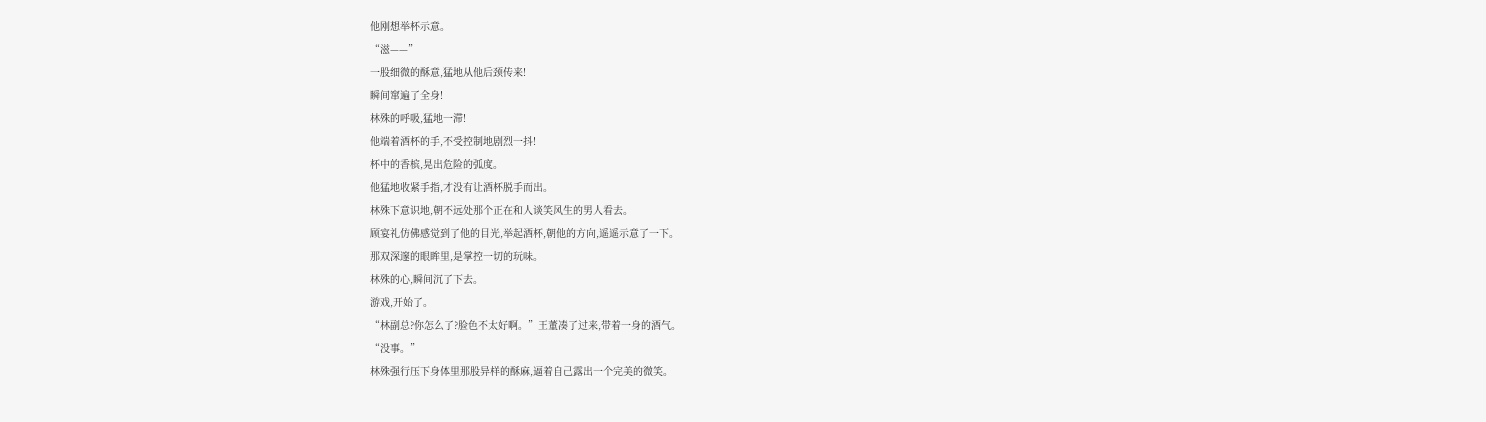他刚想举杯示意。
“滋——”
一股细微的酥意,猛地从他后颈传来!
瞬间窜遍了全身!
林殊的呼吸,猛地一滞!
他端着酒杯的手,不受控制地剧烈一抖!
杯中的香槟,晃出危险的弧度。
他猛地收紧手指,才没有让酒杯脱手而出。
林殊下意识地,朝不远处那个正在和人谈笑风生的男人看去。
顾宴礼仿佛感觉到了他的目光,举起酒杯,朝他的方向,遥遥示意了一下。
那双深邃的眼眸里,是掌控一切的玩味。
林殊的心,瞬间沉了下去。
游戏,开始了。
“林副总?你怎么了?脸色不太好啊。”王董凑了过来,带着一身的酒气。
“没事。”
林殊强行压下身体里那股异样的酥麻,逼着自己露出一个完美的微笑。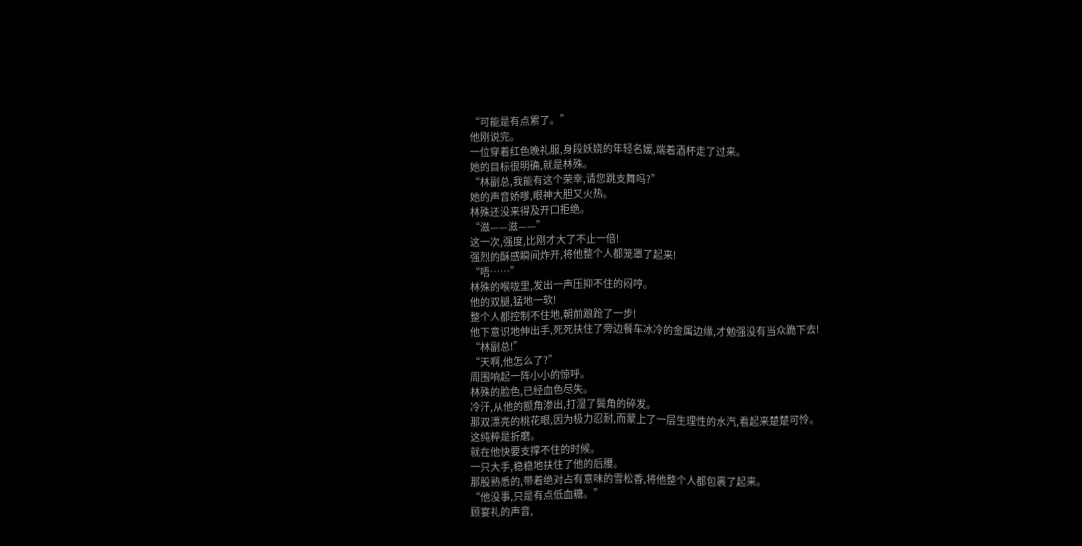“可能是有点累了。”
他刚说完。
一位穿着红色晚礼服,身段妖娆的年轻名媛,端着酒杯走了过来。
她的目标很明确,就是林殊。
“林副总,我能有这个荣幸,请您跳支舞吗?”
她的声音娇嗲,眼神大胆又火热。
林殊还没来得及开口拒绝。
“滋——滋——”
这一次,强度,比刚才大了不止一倍!
强烈的酥感瞬间炸开,将他整个人都笼罩了起来!
“唔……”
林殊的喉咙里,发出一声压抑不住的闷哼。
他的双腿,猛地一软!
整个人都控制不住地,朝前踉跄了一步!
他下意识地伸出手,死死扶住了旁边餐车冰冷的金属边缘,才勉强没有当众跪下去!
“林副总!”
“天啊,他怎么了?”
周围响起一阵小小的惊呼。
林殊的脸色,已经血色尽失。
冷汗,从他的额角渗出,打湿了鬓角的碎发。
那双漂亮的桃花眼,因为极力忍耐,而蒙上了一层生理性的水汽,看起来楚楚可怜。
这纯粹是折磨。
就在他快要支撑不住的时候。
一只大手,稳稳地扶住了他的后腰。
那股熟悉的,带着绝对占有意味的雪松香,将他整个人都包裹了起来。
“他没事,只是有点低血糖。”
顾宴礼的声音,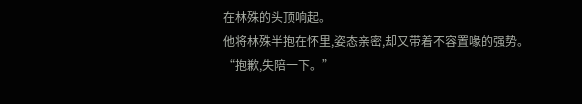在林殊的头顶响起。
他将林殊半抱在怀里,姿态亲密,却又带着不容置喙的强势。
“抱歉,失陪一下。”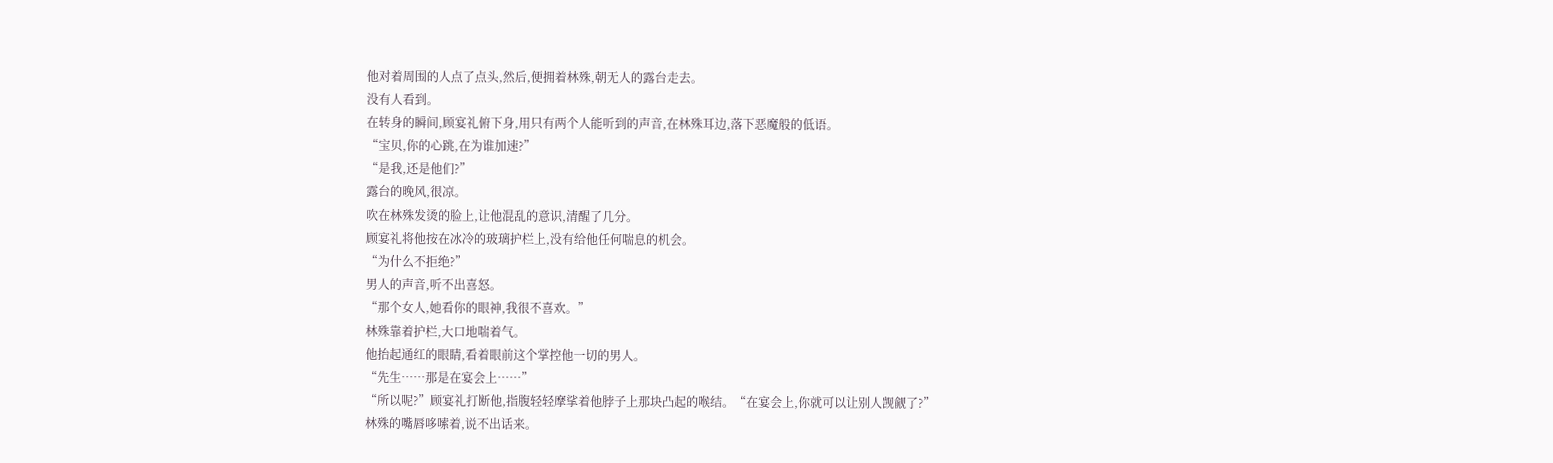他对着周围的人点了点头,然后,便拥着林殊,朝无人的露台走去。
没有人看到。
在转身的瞬间,顾宴礼俯下身,用只有两个人能听到的声音,在林殊耳边,落下恶魔般的低语。
“宝贝,你的心跳,在为谁加速?”
“是我,还是他们?”
露台的晚风,很凉。
吹在林殊发烫的脸上,让他混乱的意识,清醒了几分。
顾宴礼将他按在冰冷的玻璃护栏上,没有给他任何喘息的机会。
“为什么不拒绝?”
男人的声音,听不出喜怒。
“那个女人,她看你的眼神,我很不喜欢。”
林殊靠着护栏,大口地喘着气。
他抬起通红的眼睛,看着眼前这个掌控他一切的男人。
“先生……那是在宴会上……”
“所以呢?”顾宴礼打断他,指腹轻轻摩挲着他脖子上那块凸起的喉结。“在宴会上,你就可以让别人觊觎了?”
林殊的嘴唇哆嗦着,说不出话来。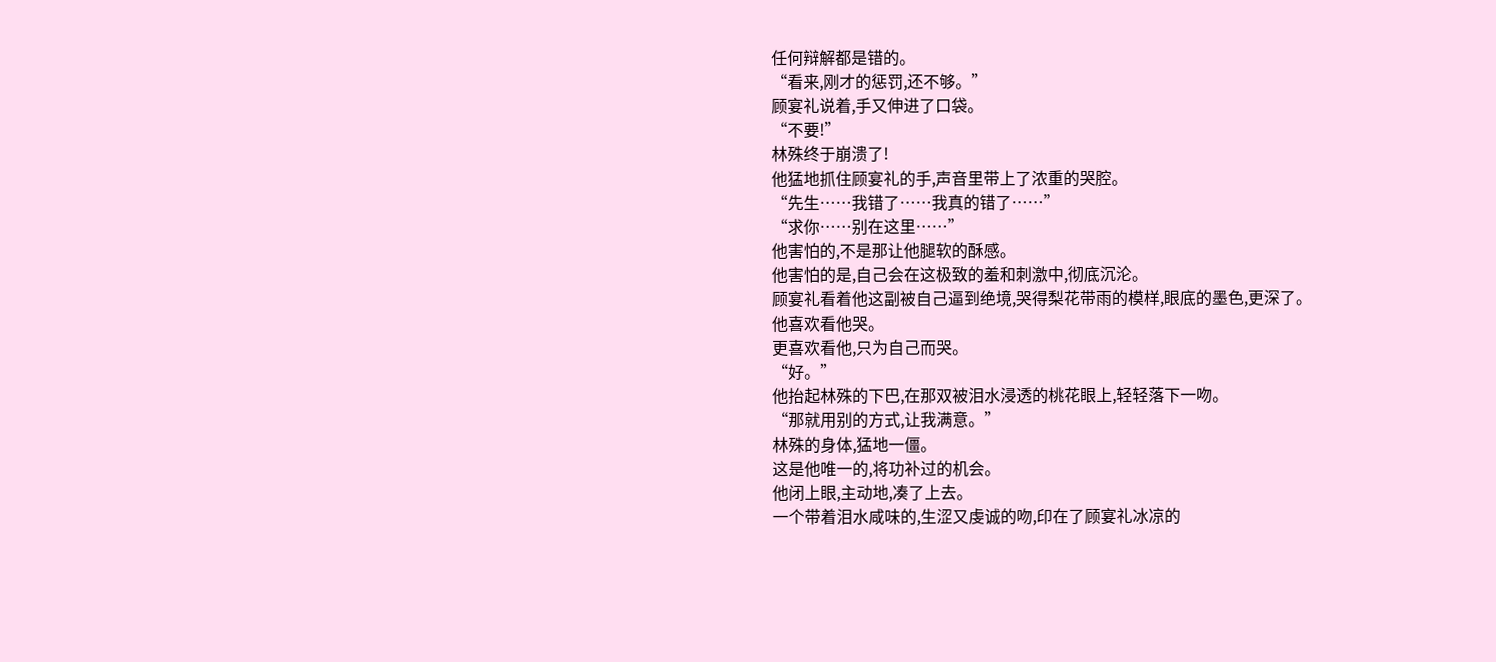任何辩解都是错的。
“看来,刚才的惩罚,还不够。”
顾宴礼说着,手又伸进了口袋。
“不要!”
林殊终于崩溃了!
他猛地抓住顾宴礼的手,声音里带上了浓重的哭腔。
“先生……我错了……我真的错了……”
“求你……别在这里……”
他害怕的,不是那让他腿软的酥感。
他害怕的是,自己会在这极致的羞和刺激中,彻底沉沦。
顾宴礼看着他这副被自己逼到绝境,哭得梨花带雨的模样,眼底的墨色,更深了。
他喜欢看他哭。
更喜欢看他,只为自己而哭。
“好。”
他抬起林殊的下巴,在那双被泪水浸透的桃花眼上,轻轻落下一吻。
“那就用别的方式,让我满意。”
林殊的身体,猛地一僵。
这是他唯一的,将功补过的机会。
他闭上眼,主动地,凑了上去。
一个带着泪水咸味的,生涩又虔诚的吻,印在了顾宴礼冰凉的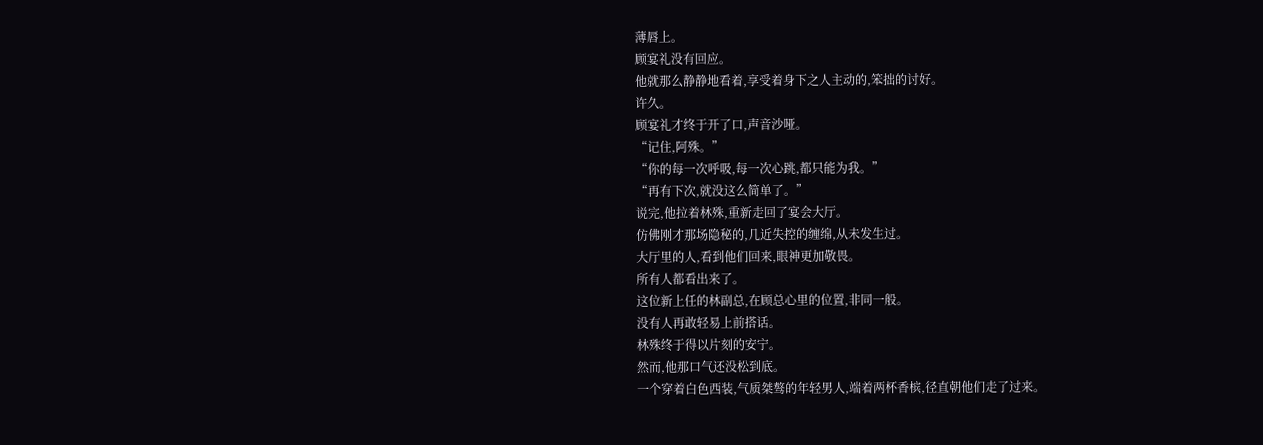薄唇上。
顾宴礼没有回应。
他就那么静静地看着,享受着身下之人主动的,笨拙的讨好。
许久。
顾宴礼才终于开了口,声音沙哑。
“记住,阿殊。”
“你的每一次呼吸,每一次心跳,都只能为我。”
“再有下次,就没这么简单了。”
说完,他拉着林殊,重新走回了宴会大厅。
仿佛刚才那场隐秘的,几近失控的缠绵,从未发生过。
大厅里的人,看到他们回来,眼神更加敬畏。
所有人都看出来了。
这位新上任的林副总,在顾总心里的位置,非同一般。
没有人再敢轻易上前搭话。
林殊终于得以片刻的安宁。
然而,他那口气还没松到底。
一个穿着白色西装,气质桀骜的年轻男人,端着两杯香槟,径直朝他们走了过来。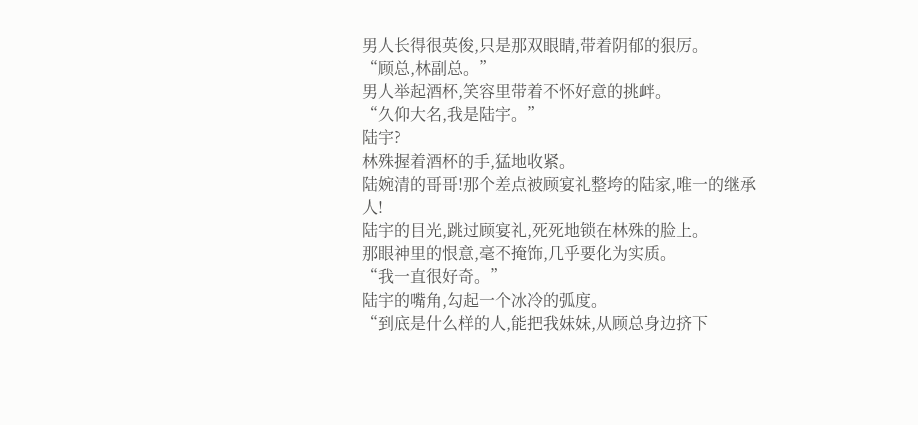男人长得很英俊,只是那双眼睛,带着阴郁的狠厉。
“顾总,林副总。”
男人举起酒杯,笑容里带着不怀好意的挑衅。
“久仰大名,我是陆宇。”
陆宇?
林殊握着酒杯的手,猛地收紧。
陆婉清的哥哥!那个差点被顾宴礼整垮的陆家,唯一的继承人!
陆宇的目光,跳过顾宴礼,死死地锁在林殊的脸上。
那眼神里的恨意,毫不掩饰,几乎要化为实质。
“我一直很好奇。”
陆宇的嘴角,勾起一个冰冷的弧度。
“到底是什么样的人,能把我妹妹,从顾总身边挤下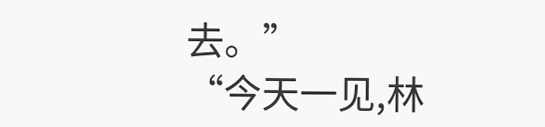去。”
“今天一见,林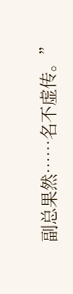副总果然……名不虚传。”